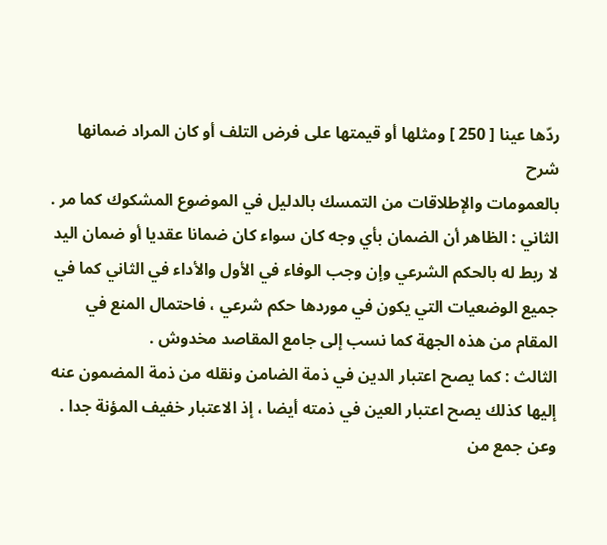ردّها عينا [ 250 ] ومثلها أو قيمتها على فرض التلف أو كان المراد ضمانها
شرح
بالعمومات والإطلاقات من التمسك بالدليل في الموضوع المشكوك كما مر .
الثاني : الظاهر أن الضمان بأي وجه كان سواء كان ضمانا عقديا أو ضمان اليد لا ربط له بالحكم الشرعي وإن وجب الوفاء في الأول والأداء في الثاني كما في جميع الوضعيات التي يكون في موردها حكم شرعي ، فاحتمال المنع في المقام من هذه الجهة كما نسب إلى جامع المقاصد مخدوش .
الثالث : كما يصح اعتبار الدين في ذمة الضامن ونقله من ذمة المضمون عنه إليها كذلك يصح اعتبار العين في ذمته أيضا ، إذ الاعتبار خفيف المؤنة جدا .
وعن جمع من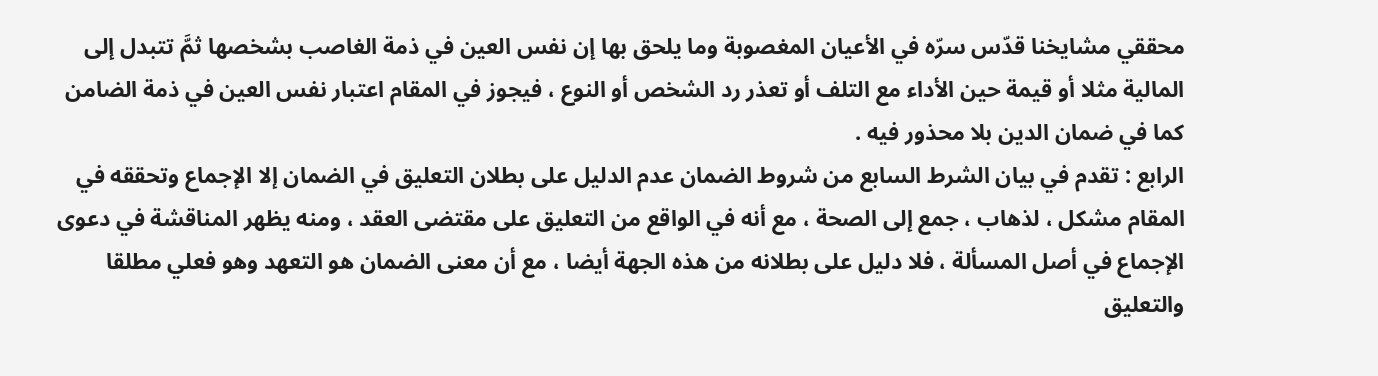محققي مشايخنا قدّس سرّه في الأعيان المغصوبة وما يلحق بها إن نفس العين في ذمة الغاصب بشخصها ثمَّ تتبدل إلى المالية مثلا أو قيمة حين الأداء مع التلف أو تعذر رد الشخص أو النوع ، فيجوز في المقام اعتبار نفس العين في ذمة الضامن كما في ضمان الدين بلا محذور فيه .
الرابع : تقدم في بيان الشرط السابع من شروط الضمان عدم الدليل على بطلان التعليق في الضمان إلا الإجماع وتحققه في المقام مشكل ، لذهاب ، جمع إلى الصحة ، مع أنه في الواقع من التعليق على مقتضى العقد ، ومنه يظهر المناقشة في دعوى الإجماع في أصل المسألة ، فلا دليل على بطلانه من هذه الجهة أيضا ، مع أن معنى الضمان هو التعهد وهو فعلي مطلقا والتعليق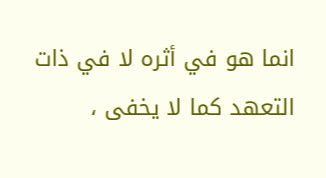انما هو في أثره لا في ذات التعهد كما لا يخفى ،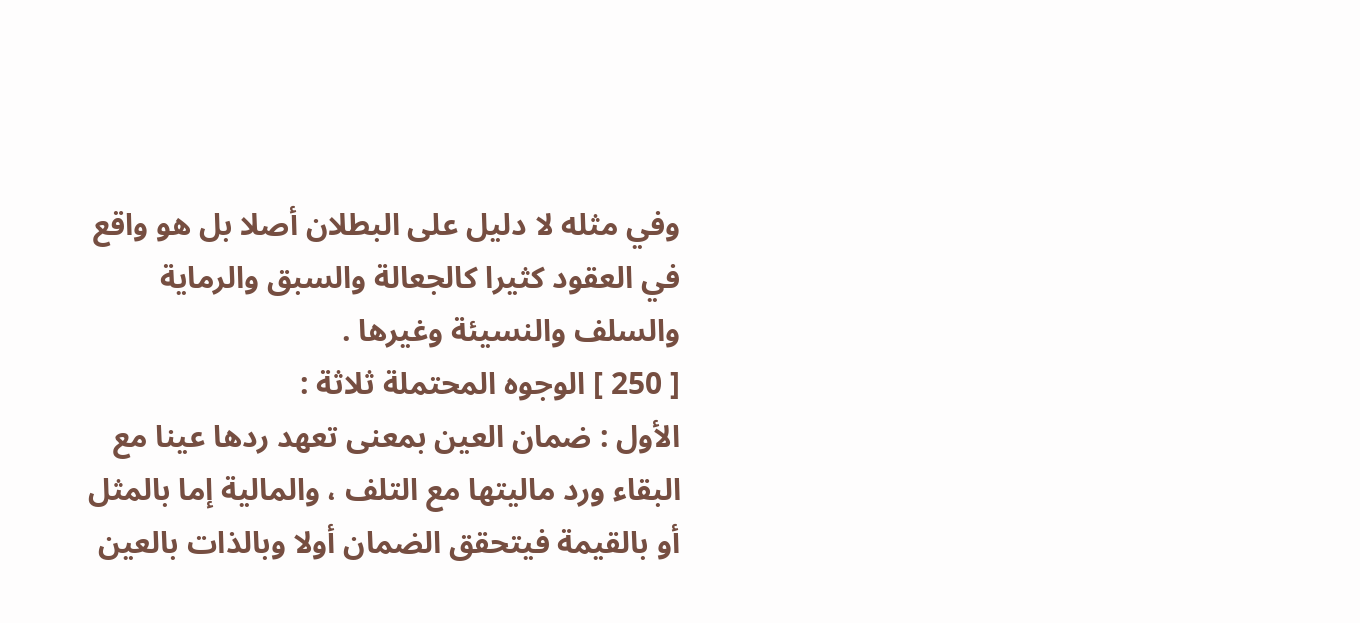وفي مثله لا دليل على البطلان أصلا بل هو واقع في العقود كثيرا كالجعالة والسبق والرماية والسلف والنسيئة وغيرها .
[ 250 ] الوجوه المحتملة ثلاثة :
الأول : ضمان العين بمعنى تعهد ردها عينا مع البقاء ورد ماليتها مع التلف ، والمالية إما بالمثل أو بالقيمة فيتحقق الضمان أولا وبالذات بالعين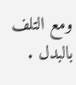ومع التلف بالبدل .